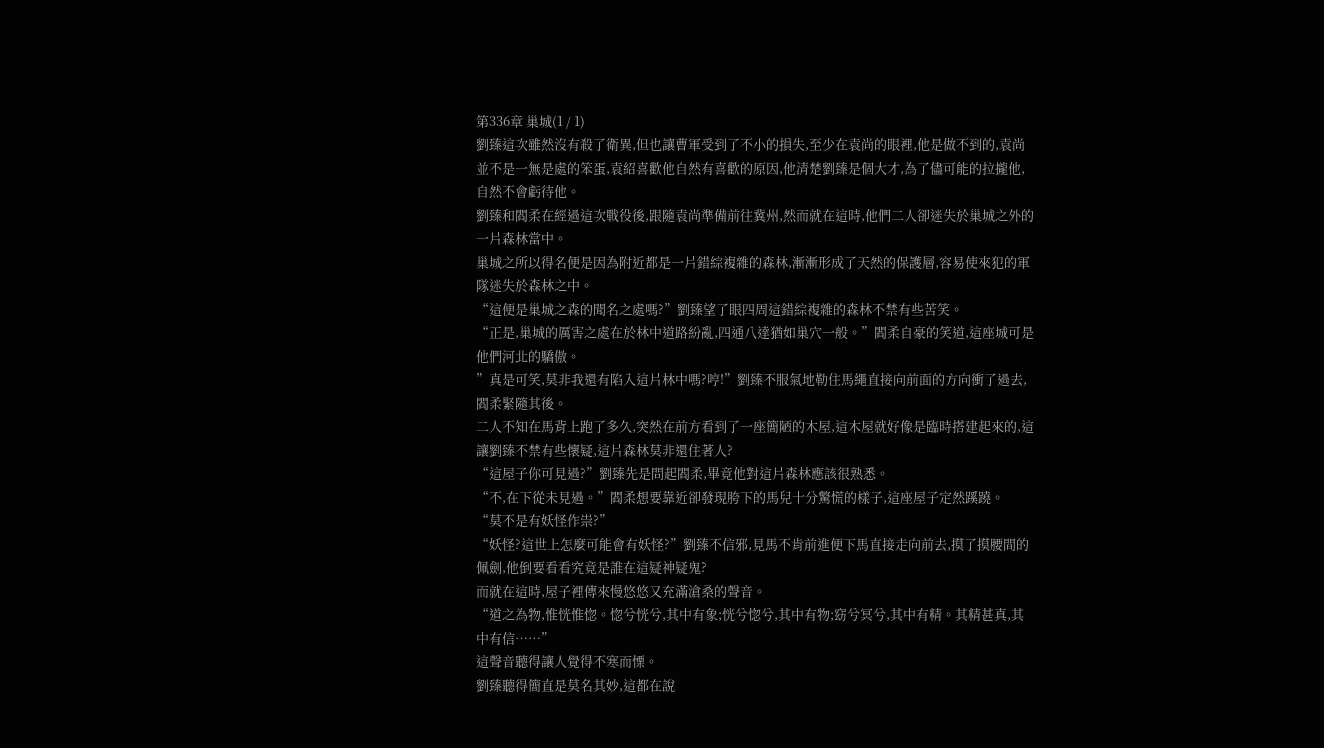第336章 巢城(1 / 1)
劉臻這次雖然沒有殺了衛異,但也讓曹軍受到了不小的損失,至少在袁尚的眼裡,他是做不到的,袁尚並不是一無是處的笨蛋,袁紹喜歡他自然有喜歡的原因,他清楚劉臻是個大才,為了儘可能的拉攏他,自然不會虧待他。
劉臻和閻柔在經過這次戰役後,跟隨袁尚準備前往冀州,然而就在這時,他們二人卻迷失於巢城之外的一片森林當中。
巢城之所以得名便是因為附近都是一片錯綜複雜的森林,漸漸形成了天然的保護層,容易使來犯的軍隊迷失於森林之中。
“這便是巢城之森的聞名之處嗎?”劉臻望了眼四周這錯綜複雜的森林不禁有些苦笑。
“正是,巢城的厲害之處在於林中道路紛亂,四通八達猶如巢穴一般。”閻柔自豪的笑道,這座城可是他們河北的驕傲。
”真是可笑,莫非我還有陷入這片林中嗎?哼!”劉臻不服氣地勒住馬繩直接向前面的方向衝了過去,閻柔緊隨其後。
二人不知在馬背上跑了多久,突然在前方看到了一座簡陋的木屋,這木屋就好像是臨時搭建起來的,這讓劉臻不禁有些懷疑,這片森林莫非還住著人?
“這屋子你可見過?”劉臻先是問起閻柔,畢竟他對這片森林應該很熟悉。
“不,在下從未見過。”閻柔想要靠近卻發現胯下的馬兒十分驚慌的樣子,這座屋子定然蹊蹺。
“莫不是有妖怪作祟?”
“妖怪?這世上怎麼可能會有妖怪?”劉臻不信邪,見馬不肯前進便下馬直接走向前去,摸了摸腰間的佩劍,他倒要看看究竟是誰在這疑神疑鬼?
而就在這時,屋子裡傳來慢悠悠又充滿滄桑的聲音。
“道之為物,惟恍惟惚。惚兮恍兮,其中有象;恍兮惚兮,其中有物;窈兮冥兮,其中有精。其精甚真,其中有信……”
這聲音聽得讓人覺得不寒而慄。
劉臻聽得簡直是莫名其妙,這都在說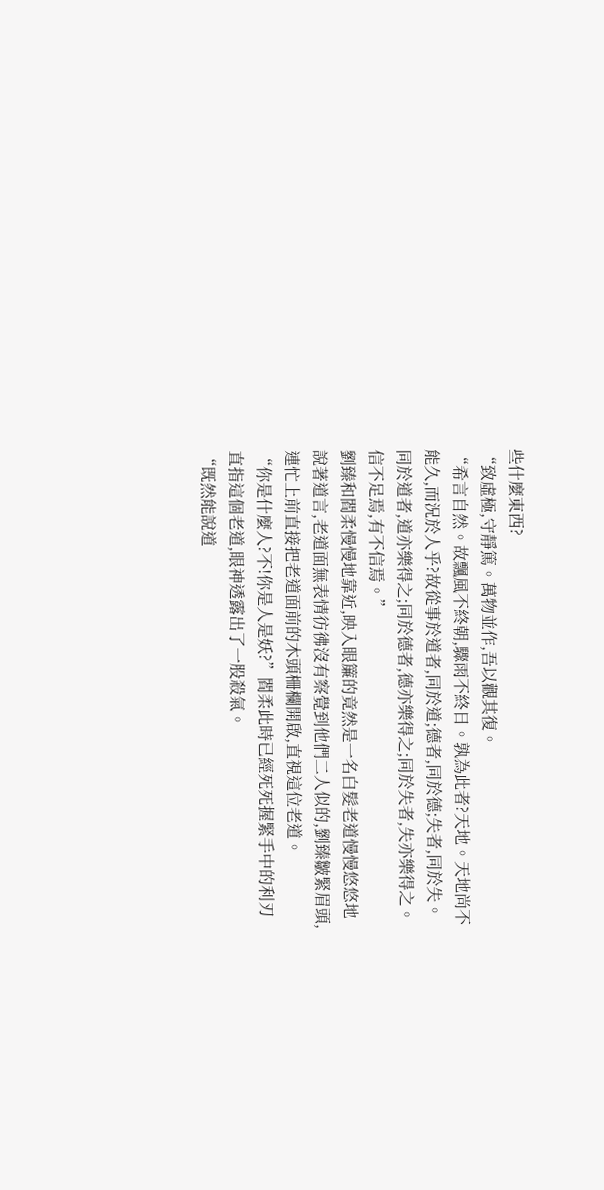些什麼東西?
“致虛極,守靜篤。萬物並作,吾以觀其復。
“希言自然。故飄風不終朝,驟雨不終日。孰為此者?天地。天地尚不能久,而況於人乎?故從事於道者,同於道;德者,同於德;失者,同於失。同於道者,道亦樂得之;同於德者,德亦樂得之;同於失者,失亦樂得之。信不足焉,有不信焉。”
劉臻和閻柔慢慢地靠近,映入眼簾的竟然是一名白髮老道慢慢悠悠地說著道言,老道面無表情彷彿沒有察覺到他們二人似的,劉臻皺緊眉頭,連忙上前直接把老道面前的木頭柵欄開啟,直視這位老道。
“你是什麼人?不!你是人是妖?”閻柔此時已經死死握緊手中的利刃直指這個老道,眼神透露出了一股殺氣。
“既然能說道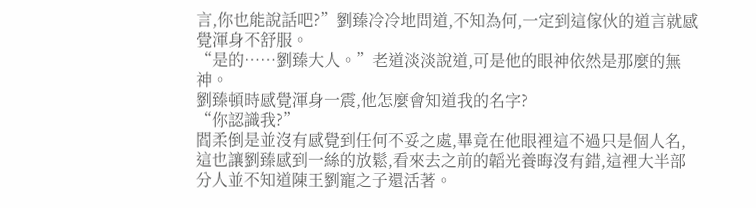言,你也能說話吧?”劉臻冷冷地問道,不知為何,一定到這傢伙的道言就感覺渾身不舒服。
“是的……劉臻大人。”老道淡淡說道,可是他的眼神依然是那麼的無神。
劉臻頓時感覺渾身一震,他怎麼會知道我的名字?
“你認識我?”
閻柔倒是並沒有感覺到任何不妥之處,畢竟在他眼裡這不過只是個人名,這也讓劉臻感到一絲的放鬆,看來去之前的韜光養晦沒有錯,這裡大半部分人並不知道陳王劉寵之子還活著。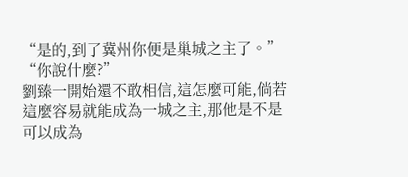“是的,到了冀州你便是巢城之主了。”
“你說什麼?”
劉臻一開始還不敢相信,這怎麼可能,倘若這麼容易就能成為一城之主,那他是不是可以成為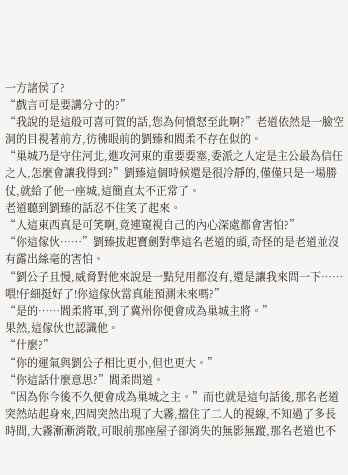一方諸侯了?
“戲言可是要講分寸的?”
“我說的是這般可喜可賀的話,您為何憤怒至此啊?”老道依然是一臉空洞的目視著前方,彷彿眼前的劉臻和閻柔不存在似的。
“巢城乃是守住河北,進攻河東的重要要塞,委派之人定是主公最為信任之人,怎麼會讓我得到?”劉臻這個時候還是很冷靜的,僅僅只是一場勝仗,就給了他一座城,這簡直太不正常了。
老道聽到劉臻的話忍不住笑了起來。
“人這東西真是可笑啊,竟連窺視自己的內心深處都會害怕?”
“你這傢伙……”劉臻拔起寶劍對準這名老道的頭,奇怪的是老道並沒有露出絲毫的害怕。
“劉公子且慢,威脅對他來說是一點兒用都沒有,還是讓我來問一下……喂!仔細挺好了!你這傢伙當真能預測未來嗎?”
“是的……閻柔將軍,到了冀州你便會成為巢城主將。”
果然,這傢伙也認識他。
“什麼?”
“你的運氣與劉公子相比更小,但也更大。”
“你這話什麼意思?”閻柔問道。
“因為你今後不久便會成為巢城之主。”而也就是這句話後,那名老道突然站起身來,四周突然出現了大霧,擋住了二人的視線,不知過了多長時間,大霧漸漸消散,可眼前那座屋子卻消失的無影無蹤,那名老道也不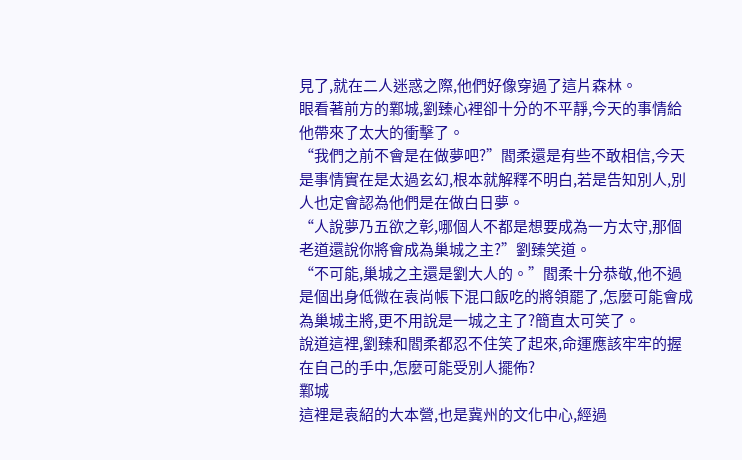見了,就在二人迷惑之際,他們好像穿過了這片森林。
眼看著前方的鄴城,劉臻心裡卻十分的不平靜,今天的事情給他帶來了太大的衝擊了。
“我們之前不會是在做夢吧?”閻柔還是有些不敢相信,今天是事情實在是太過玄幻,根本就解釋不明白,若是告知別人,別人也定會認為他們是在做白日夢。
“人說夢乃五欲之彰,哪個人不都是想要成為一方太守,那個老道還說你將會成為巢城之主?”劉臻笑道。
“不可能,巢城之主還是劉大人的。”閻柔十分恭敬,他不過是個出身低微在袁尚帳下混口飯吃的將領罷了,怎麼可能會成為巢城主將,更不用說是一城之主了?簡直太可笑了。
說道這裡,劉臻和閻柔都忍不住笑了起來,命運應該牢牢的握在自己的手中,怎麼可能受別人擺佈?
鄴城
這裡是袁紹的大本營,也是冀州的文化中心,經過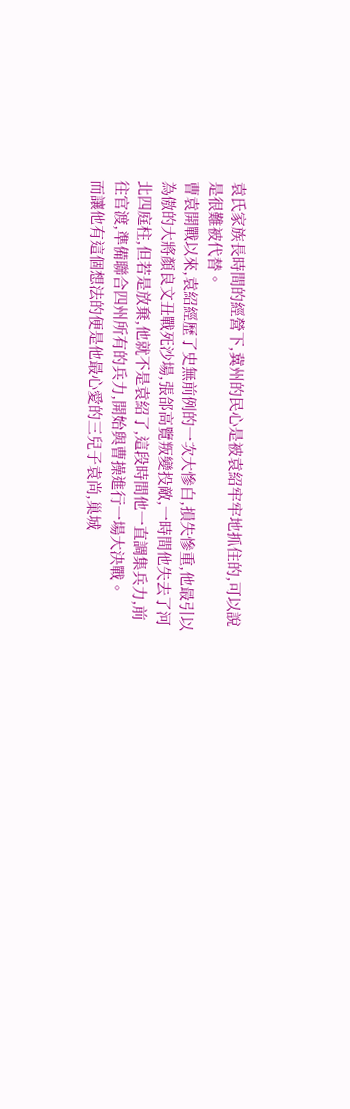袁氏家族長時間的經營下,冀州的民心是被袁紹牢牢地抓住的,可以說是很難被代替。
曹袁開戰以來,袁紹經歷了史無前例的一次大慘白,損失慘重,他最引以為傲的大將顏良文丑戰死沙場,張郃高覽叛變投敵,一時間他失去了河北四庭柱,但若是放棄,他就不是袁紹了,這段時間他一直調集兵力,前往官渡,準備聯合四州所有的兵力,開始與曹操進行一場大決戰。
而讓他有這個想法的便是他最心愛的三兒子袁尚,巢城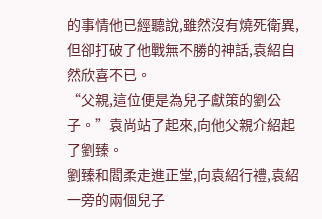的事情他已經聽說,雖然沒有燒死衛異,但卻打破了他戰無不勝的神話,袁紹自然欣喜不已。
“父親,這位便是為兒子獻策的劉公子。”袁尚站了起來,向他父親介紹起了劉臻。
劉臻和閻柔走進正堂,向袁紹行禮,袁紹一旁的兩個兒子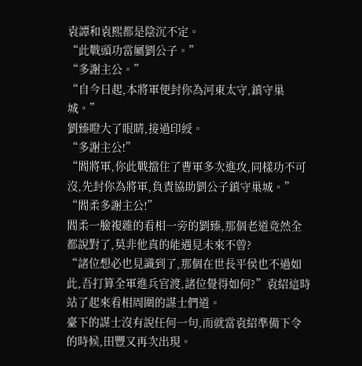袁譚和袁熙都是陰沉不定。
“此戰頭功當屬劉公子。”
“多謝主公。”
“自今日起,本將軍便封你為河東太守,鎮守巢城。”
劉臻瞪大了眼睛,接過印綬。
“多謝主公!”
“閻將軍,你此戰擋住了曹軍多次進攻,同樣功不可沒,先封你為將軍,負責協助劉公子鎮守巢城。”
“閻柔多謝主公!”
閻柔一臉複雜的看相一旁的劉臻,那個老道竟然全都說對了,莫非他真的能遇見未來不曾?
“諸位想必也見識到了,那個在世長平侯也不過如此,吾打算全軍進兵官渡,諸位覺得如何?”袁紹這時站了起來看相周圍的謀士們道。
臺下的謀士沒有說任何一句,而就當袁紹準備下令的時候,田豐又再次出現。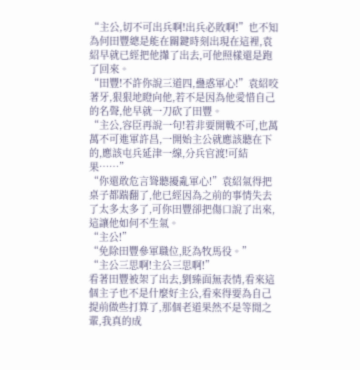“主公,切不可出兵啊!出兵必敗啊!”也不知為何田豐總是能在關鍵時刻出現在這裡,袁紹早就已經把他攆了出去,可他照樣還是跑了回來。
“田豐!不許你說三道四,蠱惑軍心!”袁紹咬著牙,狠狠地瞪向他,若不是因為他愛惜自己的名聲,他早就一刀砍了田豐。
“主公,容臣再說一句!若非要開戰不可,也萬萬不可進軍許昌,一開始主公就應該聽在下的,應該屯兵延津一線,分兵官渡!可結果……”
“你還敢危言聳聽擾亂軍心!”袁紹氣得把桌子都踹翻了,他已經因為之前的事情失去了太多太多了,可你田豐卻把傷口說了出來,這讓他如何不生氣。
“主公!”
“免除田豐參軍職位,貶為牧馬役。”
“主公三思啊!主公三思啊!”
看著田豐被架了出去,劉臻面無表情,看來這個主子也不是什麼好主公,看來得要為自己提前做些打算了,那個老道果然不是等閒之輩,我真的成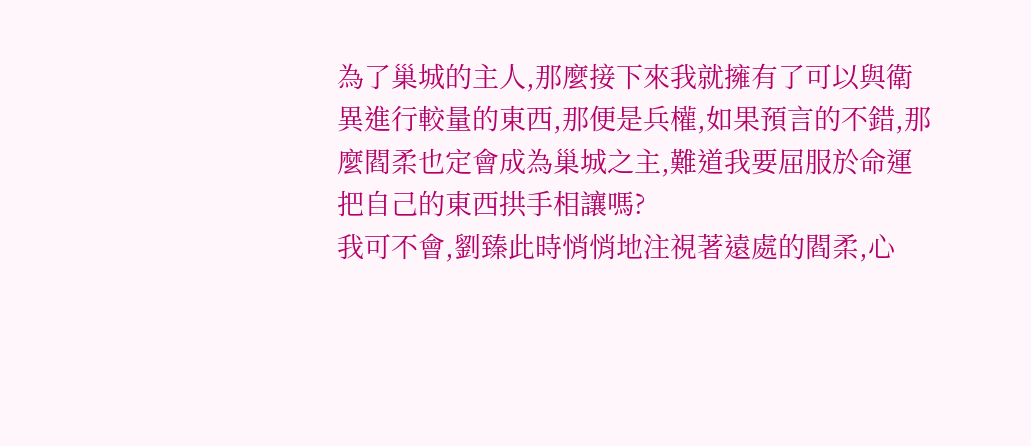為了巢城的主人,那麼接下來我就擁有了可以與衛異進行較量的東西,那便是兵權,如果預言的不錯,那麼閻柔也定會成為巢城之主,難道我要屈服於命運把自己的東西拱手相讓嗎?
我可不會,劉臻此時悄悄地注視著遠處的閻柔,心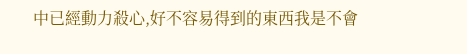中已經動力殺心,好不容易得到的東西我是不會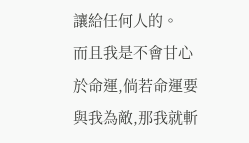讓給任何人的。
而且我是不會甘心於命運,倘若命運要與我為敵,那我就斬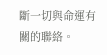斷一切與命運有關的聯絡。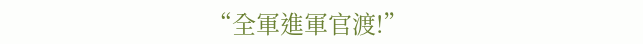“全軍進軍官渡!”